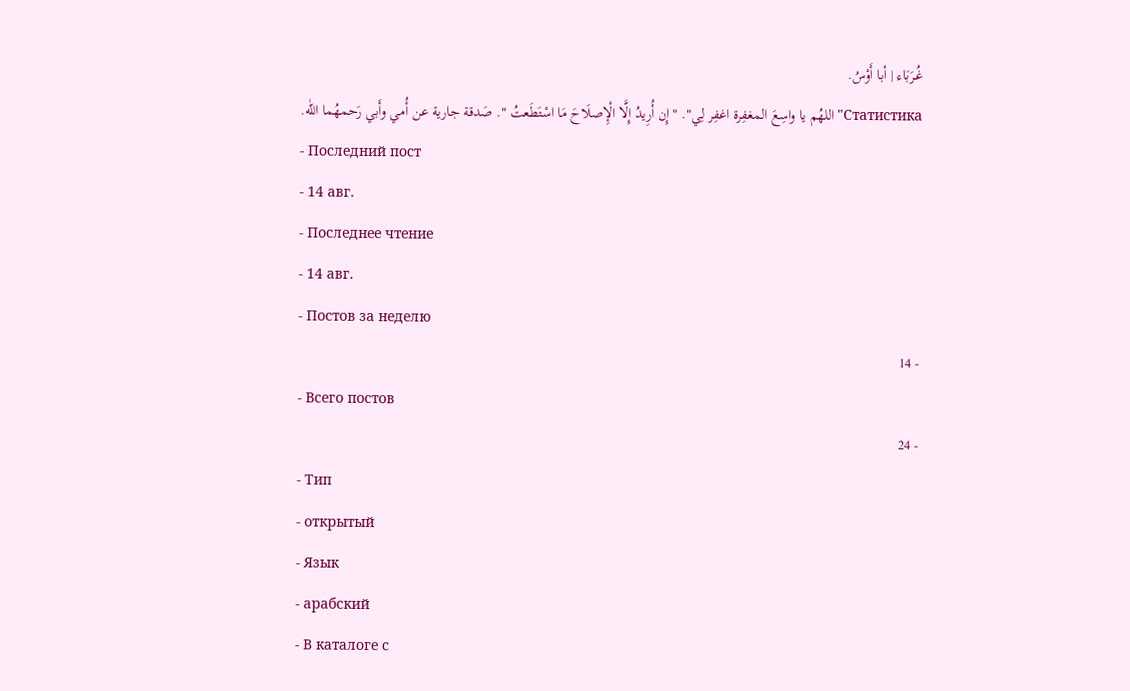غُـرَبَاء | أبا أَوْسُ.
Статистика"اللهُم يا واسِعَ المغفِرة اغفِر لِي". " إِن أُرِيدُ إِلَّا الْإِصلَاحَ مَا اسْتَطَعتُ ". صَدقة جارية عن أُمي وأَبي رَحمهُما اللّٰه.
- Последний пост
- 14 авг.
- Последнее чтение
- 14 авг.
- Постов за неделю
- 14
- Всего постов
- 24
- Тип
- открытый
- Язык
- арабский
- В каталоге с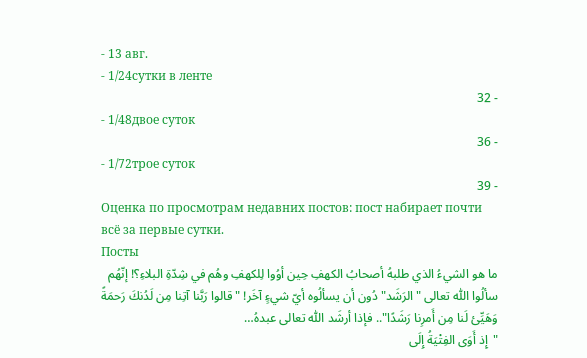- 13 авг.
- 1/24сутки в ленте
- 32
- 1/48двое суток
- 36
- 1/72трое суток
- 39
Оценка по просмотрам недавних постов: пост набирает почти всё за первые сутки.
Посты
ما هو الشيءُ الذي طلبهُ أصحابُ الكهفِ حِين أوُوا لِلكهفِ وهُم في شِدّةِ البلاءِ؟! إنّهُم سألُوا اللّٰه تعالى "الرَشَد" دُون أن يسألُوه أيّ شيءٍ آخَر! "قالوا رَبَّنا آتِنا مِن لَدُنكَ رَحمَةً وَهَيِّئ لَنا مِن أَمرِنا رَشَدًا".. فإذا أرشَد اللّٰه تعالى عبدهُ…
"إِذ أَوَى الفِتْيَةُ إِلَى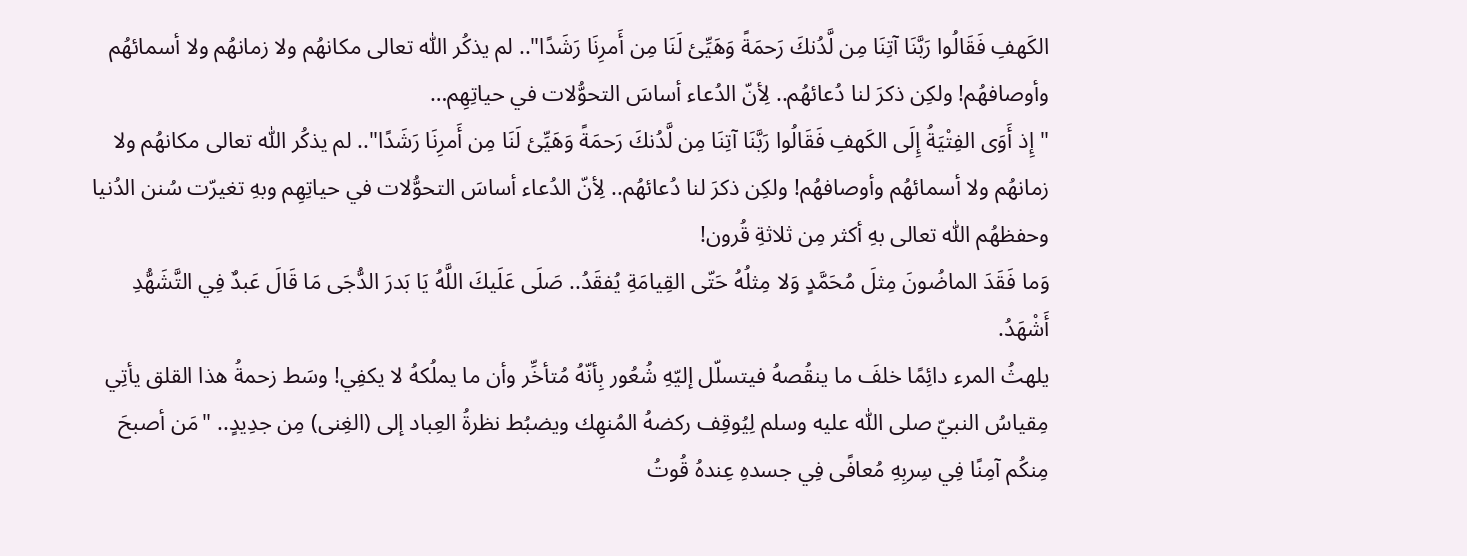الكَهفِ فَقَالُوا رَبَّنَا آتِنَا مِن لَّدُنكَ رَحمَةً وَهَيِّئ لَنَا مِن أَمرِنَا رَشَدًا".. لم يذكُر اللّٰه تعالى مكانهُم ولا زمانهُم ولا أسمائهُم وأوصافهُم! ولكِن ذكرَ لنا دُعائهُم.. لِأنّ الدُعاء أساسَ التحوُّلات في حياتِهِم…
"إِذ أَوَى الفِتْيَةُ إِلَى الكَهفِ فَقَالُوا رَبَّنَا آتِنَا مِن لَّدُنكَ رَحمَةً وَهَيِّئ لَنَا مِن أَمرِنَا رَشَدًا".. لم يذكُر اللّٰه تعالى مكانهُم ولا زمانهُم ولا أسمائهُم وأوصافهُم! ولكِن ذكرَ لنا دُعائهُم.. لِأنّ الدُعاء أساسَ التحوُّلات في حياتِهِم وبهِ تغيرّت سُنن الدُنيا وحفظهُم اللّٰه تعالى بهِ أكثر مِن ثلاثةِ قُرون!
وَما فَقَدَ الماضُونَ مِثلَ مُحَمَّدٍ وَلا مِثلُهُ حَتّى القِيامَةِ يُفقَدُ.. صَلَى عَلَيكَ اللَّهُ يَا بَدرَ الدُّجَى مَا قَالَ عَبدٌ فِي التَّشَهُّدِ أَشْهَدُ.
يلهثُ المرء دائِمًا خلفَ ما ينقُصهُ فيتسلّل إليّهِ شُعُور بِأنّهُ مُتأخِّر وأن ما يملُكهُ لا يكفِي! وسَط زحمةُ هذا القلق يأتِي مِقياسُ النبيّ صلى اللّٰه عليه وسلم لِيُوقِف ركضهُ المُنهِك ويضبُط نظرةُ العِباد إلى (الغِنى) مِن جدِيدٍ.. "مَن أصبحَ مِنكُم آمِنًا فِي سِربِهِ مُعافًى فِي جسدهِ عِندهُ قُوتُ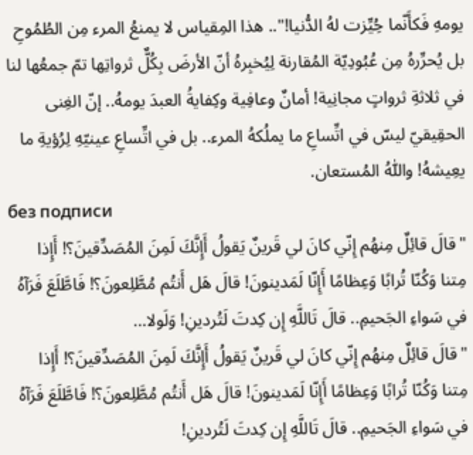يومهِ فَكأَنّما حُِيِّزت لهُ الدُّنيا!".. هذا المِقياس لا يمنعُ المرء مِن الطُمُوحِ بل يُحرِّرهُ مِن عُبُودِيّة المُقارنة لِيُخبِرهُ أنّ الأرضَ بِكُلٌّ ثرواتِها تمّ جمعُها لنا في ثلاثةِ ثرواتٍ مجانِية! أمانٌ وعافِية وكِفايةُ العبدَ يومهُ.. إنّ الغِنى الحقِيقيّ ليسّ في اتِّساعِ ما يملُكهُ المرء.. بل في اتِّساعِ عينيّهِ لِرُؤيةِ ما يعِيشهُ! واللّٰهُ المُستعان.
без подписи
"قالَ قائِلٌ مِنهُم إِنّي كانَ لي قَرينٌ يَقولُ أَإِنَّكَ لَمِنَ المُصَدِّقينَ؟! أَإِذا مِتنا وَكُنّا تُرابًا وَعِظامًا أَإِنّا لَمَدينونَ! قالَ هَل أَنتُم مُطَّلِعونَ؟! فَاطَّلَعَ فَرَآهُ في سَواءِ الجَحيمِ.. قالَ تَاللَّهِ إِن كِدتَ لَتُردينِ! وَلَولا…
"قالَ قائِلٌ مِنهُم إِنّي كانَ لي قَرينٌ يَقولُ أَإِنَّكَ لَمِنَ المُصَدِّقينَ؟! أَإِذا مِتنا وَكُنّا تُرابًا وَعِظامًا أَإِنّا لَمَدينونَ! قالَ هَل أَنتُم مُطَّلِعونَ؟! فَاطَّلَعَ فَرَآهُ في سَواءِ الجَحيمِ.. قالَ تَاللَّهِ إِن كِدتَ لَتُردينِ!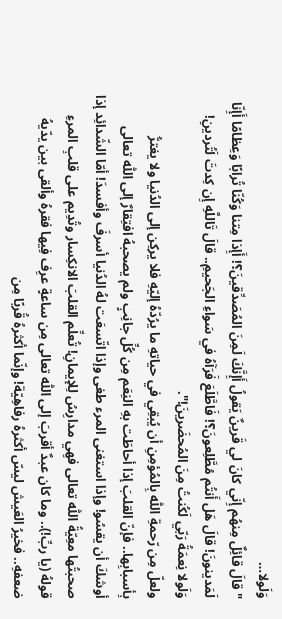وَلَولا…
"قالَ قائِلٌ مِنهُم إِنّي كانَ لي قَرينٌ يَقولُ أَإِنَّكَ لَمِنَ المُصَدِّقينَ؟! أَإِذا مِتنا وَكُنّا تُرابًا وَعِظامًا أَإِنّا لَمَدينونَ! قالَ هَل أَنتُم مُطَّلِعونَ؟! فَاطَّلَعَ فَرَآهُ في سَواءِ الجَحيمِ.. قالَ تَاللَّهِ إِن كِدتَ لَتُردينِ! وَلَولا نِعمَةُ رَبّي لَكُنتُ مِنَ المُحضَرينَ!".
ولعلّ مِن رّحمةِ اللّٰه بِالمُؤمِنِ أن يُبقِي في حياتهِ ما يرُدّهُ إليّهِ فلا يركِن إلى الدُنيا ولا يغترُّ بِأسبابِها.. فإنّ القلبَ إذا أحاطَت بهِ النِعَم مِن كُلِّ جانِبٍ ولم يصحبهُ افتِقارٌ إلى اللّٰه تعالى أوشكَ أن يقسُو! وإذا استغنى المرء طغى وإذا اتّسعَت لهُ الدُنيا أسرفَ وأفسدَ! أمّا الشّدائِد إذا صحبتُها معِيّةُ اللّٰه تعالى فهِي مدارِسُ لِلإيمانِ! تُعلِّم القلبَ الانكِسار وتُدِيم على قلبِ المرءِ قولهُ (يا ربِّ!).. وما كان عبدٌ أقربَ إلى اللّٰه تعالى مِن ساعةٍ عرِف فِيها فقرهُ وألقى بين يدّيهُ ضعفهِ.. فخيرُ العَيش ليسّ أكثرهُ رفاهِيّة! وإنّما أكثرهُ قُربًا مِن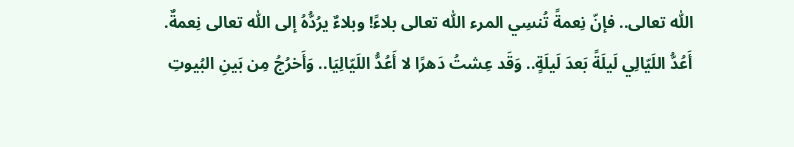اللّٰه تعالى.. فإنّ نِعمةً تُنسِي المرء اللّٰه تعالى بلاءً! وبلاءٌ يرُدُّهُ إلى اللّٰه تعالى نِعمةٌ.
أَعُدُّ اللَيّالِي لَيلَةً بَعدَ لَيلَةٍ.. وَقَد عِشتُ دَهرًا لا أَعُدُّ اللَيّالِيَا.. وَأَخرُجُ مِن بَينِ البُيوتِ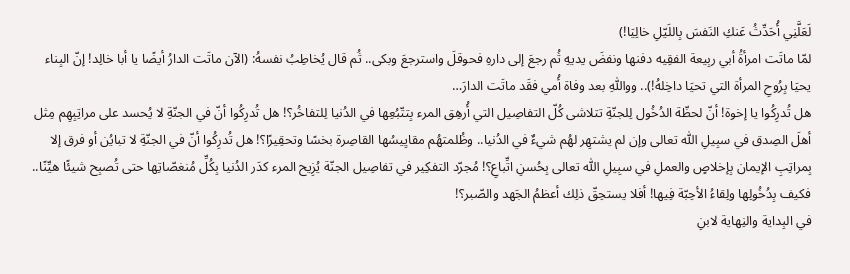لَعَلَّنِي أُحَدِّثُ عَنكِ النَفسَ بِاللَيّلِ خالِيَا!)
لمّا ماتَت امرأةُ أبي ربِيعة الفقِيه دفنها ونفضَ يديهِ ثُم رجعَ إلى دارهِ فحوقلَ واسترجعَ وبكى.. ثُم قال يُخاطِبُ نفسهُ: (الآن ماتَت الدارُ أيضًا يا أبا خالِد! إنّ البِناء يحيَا بِرُوحِ المرأة التي تحيَا داخِلهُ!).. وواللّٰهِ بعد وفاة أُمي فقَد ماتَت الدارَ…
هل تُدرِكُوا يا إخوة! أنّ لحظّة الدُخُول لِلجنّةِ تتلاشى كُلّ التفاصِيل التي أُرهِق المرء بِتتّبُعِها في الدُنيا لِلتفاخُر؟! هل تُدرِكُوا أنّ في الجنّةِ لا يُحسد على مراتِبِهِم مِثل أهلَ الصِدق في سبِيلِ اللّٰه تعالى وإن لم يشتهِر لهُم شيءٌ في الدُنيا.. وظُلمتهُم مقايِيسُها القاصِرة بخسًا وتحقِيرًا؟! هل تُدرِكُوا أنّ في الجنّةِ لا تبايُن أو فرق إلا بِمراتِبِ الإيمان بِإخلاصٍ والعملِ في سبِيلِ اللّٰه تعالى بِحُسنِ اتِّباعِ؟! مُجرّد التفكِير في تفاصِيل الجنّة يُزِيح المرء كدَر الدُنيا بِكُلِّ مُنغصّاتِها حتى تُصبِح شيئًا هيِّنًا.. فكيف بِدُخُولِها ولِقاءُ الأحِبّة فِيها! أفلا يستحِقّ ذلِك أعظمُ الجَهد والصّبر؟!
في البِداية والنِهاية لابنِ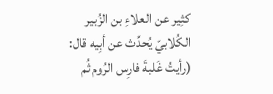كثِير عن العلاءِ بن الزُبير الكُلابيّ يُحدِّث عن أبِيه قال: (رأيتُ غَلبةَ فارِس الرُوم ثُم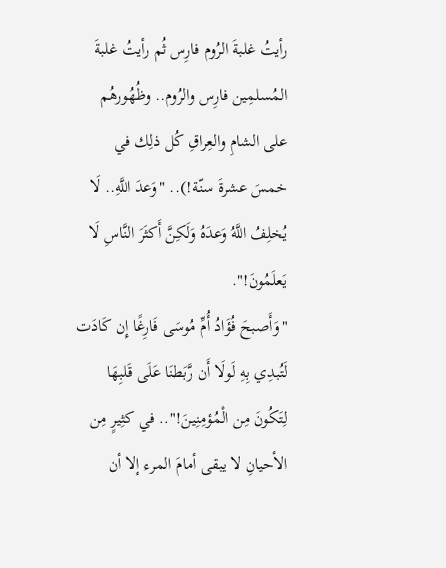رأيتُ غلبةَ الرُوم فارِس ثُم رأيتُ غلبةَ المُسلمِين فارِس والرُوم.. وظُهُورهُم على الشامِ والعِراقِ كُل ذلِك في خمسَ عشرةَ سنّة!).. "وَعدَ اللَّهِ.. لَا يُخلِفُ اللَّهُ وَعدَهُ وَلَكِنَّ أَكثَرَ النَّاسِ لَا يَعلَمُونَ!".
"وَأَصبحَ فُؤَادُ أُمِّ مُوسَى فَارِغًا إِن كَادَت لَتُبدِي بِهِ لَولَا أَن رَّبَطنَا عَلَى قَلبِهَا لِتَكُونَ مِن الْمُؤمِنِينَ!".. في كثِيرٍ مِن الأحيانِ لا يبقى أمامَ المرء إلا أن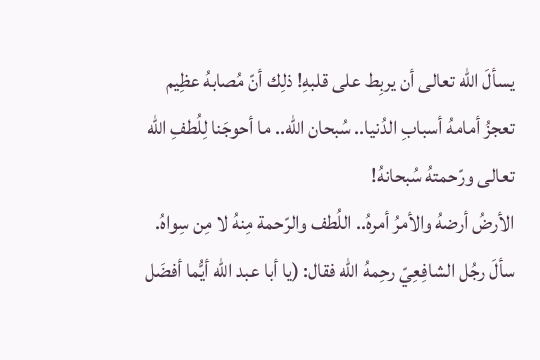يسألَ اللّٰه تعالى أن يربِط على قلبهِ! ذلِك أنّ مُصابهُ عظِيم تعجزُ أمامهُ أسبابِ الدُنيا.. سُبحان اللّٰه.. ما أحوجَنا لِلُطفِ اللّٰه تعالى ورّحمتهُ سُبحانهُ!
الأرضُ أرضهُ والأمرُ أمرهُ.. اللُطف والرّحمة مِنهُ لا مِن سِواهُ.
سألَ رجُل الشافِعِيّ رحِمهُ اللّٰه فقال: (يا أبا عبد اللّٰه أيُّما أفضَل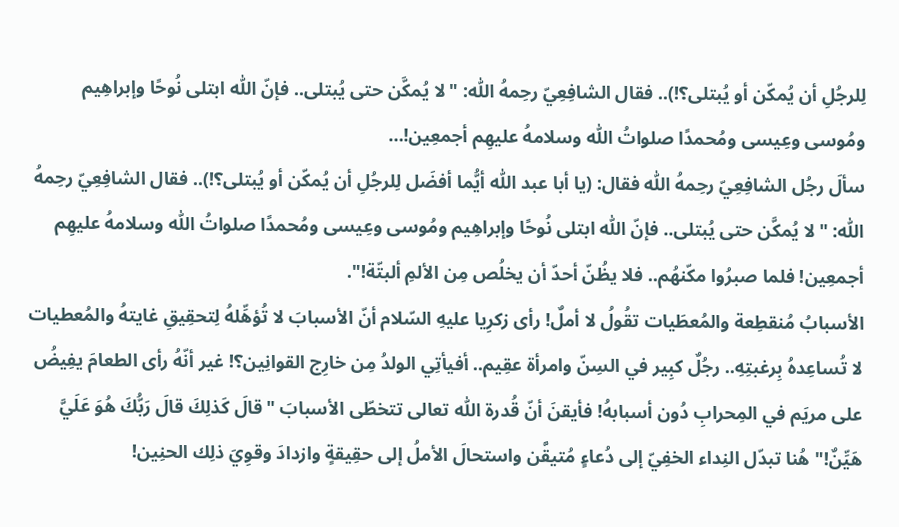لِلرجُلِ أن يُمكّن أو يُبتلى؟!).. فقال الشافِعِيّ رحِمهُ اللّٰه: "لا يُمكَّن حتى يُبتلى.. فإنّ اللّٰه ابتلى نُوحًا وإبراهِيم ومُوسى وعِيسى ومُحمدًا صلواتُ اللّٰه وسلامهُ عليهِم أجمعِين!…
سألَ رجُل الشافِعِيّ رحِمهُ اللّٰه فقال: (يا أبا عبد اللّٰه أيُّما أفضَل لِلرجُلِ أن يُمكّن أو يُبتلى؟!).. فقال الشافِعِيّ رحِمهُ اللّٰه: "لا يُمكَّن حتى يُبتلى.. فإنّ اللّٰه ابتلى نُوحًا وإبراهِيم ومُوسى وعِيسى ومُحمدًا صلواتُ اللّٰه وسلامهُ عليهِم أجمعِين! فلما صبرُوا مكّنهُم.. فلا يظُنّ أحدّ أن يخلُص مِن الألمِ ألبتّة!".
الأسبابُ مُنقطِعة والمُعطَيات تقُولُ لا أملٌ! رأى زكرِيا عليهِ السّلام أنّ الأسبابَ لا تُؤهِّلهُ لِتحقِيقِ غايتهُ والمُعطيات لا تُساعِدهُ بِرغبتِهِ.. رجُلٌ كبِير في السِنّ وامرأة عقِيم.. أفيأتِي الولدُ مِن خارِج القوانِين؟! غير أنّهُ رأى الطعامَ يفِيضُ على مريَم في المِحرابِ دُون أسبابهُ! فأيقنَ أنّ قُدرة اللّٰه تعالى تتخطّى الأسبابَ "قالَ كَذلِكَ قالَ رَبُّكَ هُوَ عَلَيَّ هَيِّنٌ!" هُنا تبدّل النِداء الخفِيّ إلى دُعاءٍ مُتيقَّن واستحالَ الأملُ إلى حقِيقةٍ وازدادَ وقوِيَ ذلِك الحنِين!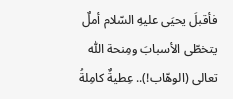فأقبلَ يحيَى عليهِ السّلام أملٌ يتخطّى الأسبابَ ومِنحة اللّٰه تعالى (الوهّاب!).. عِطيةٌ كامِلةُ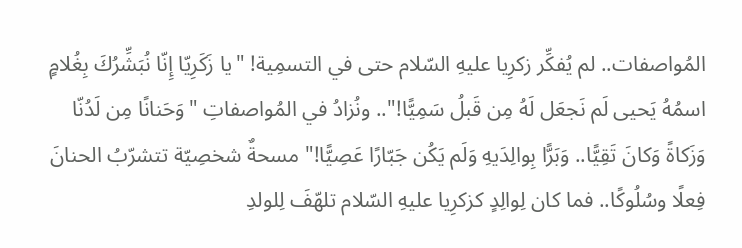المُواصفات.. لم يُفكِّر زكرِيا عليهِ السّلام حتى في التسمِية! "يا زَكَرِيّا إِنّا نُبَشِّرُكَ بِغُلامٍ اسمُهُ يَحيى لَم نَجعَل لَهُ مِن قَبلُ سَمِيًّا!".. ونُزادُ في المُواصفاتِ "وَحَنانًا مِن لَدُنّا وَزَكاةً وَكانَ تَقِيًّا.. وَبَرًّا بِوالِدَيهِ وَلَم يَكُن جَبّارًا عَصِيًّا!" مسحةٌ شخصِيّة تتشرّبُ الحنانَ فِعلًا وسُلُوكًا.. فما كان لِوالِدٍ كزكرِيا عليهِ السّلام تلهّفَ لِلولدِ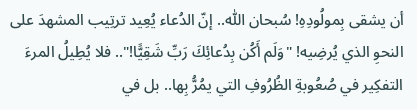أن يشقى بِمولُودِهِ! سُبحان اللّٰه.. إنّ الدُعاء يُعِيد ترتِيب المشهدَ على النحوِ الذي يُرضِيه! "وَلَم أَكُن بِدُعائِكَ رَبِّ شَقِيًّا!".. فلا يُطِيلُ المرءَ التفكِير في صُعُوبةِ الظُرُوفِ التي يمُرُّ بِها.. بل في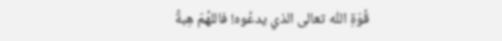قُوّةِ اللّٰه تعالى الذي يدعُوه! فاللهُمّ هِبةً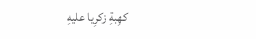كهِبةِ زكرِيا عليهِ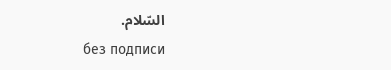السّلام.
без подписи